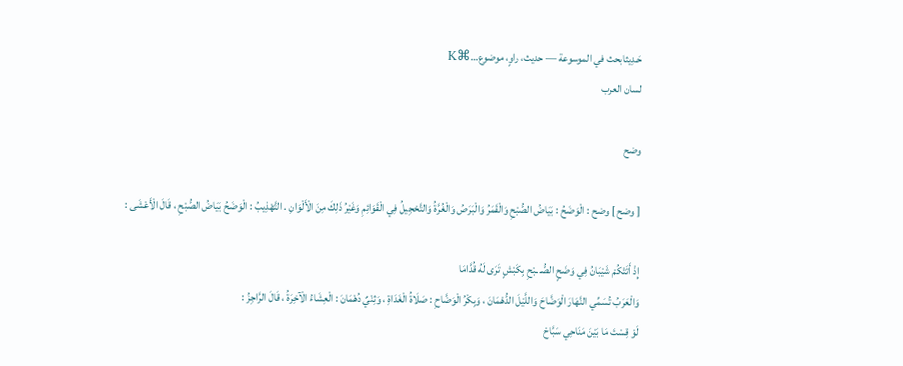حَـدِيثابحث في الموسوعة — حديث، راوٍ، موضوع…⌘K
لسان العرب

وضح

[ وضح ] وضح : الْوَضَحُ : بَيَاضُ الصُّبْحِ وَالْقَمَرُ وَالْبَرَصُ وَالْغُرَّةُ وَالتَّحْجِيلُ فِي الْقَوَائِمِ وَغَيْرُ ذَلِكَ مِنَ الْأَلْوَانِ . التَّهْذِيبُ : الْوَضَحُ بَيَاضُ الصُّبْحِ ، قَالَ الْأَعْشَى :

إِذْ أَتَتْكُمْ شَيْبَانُ فِي وَضَحٍ الصُّـ ـبْحِ بِكَبْشٍ تَرَى لَهُ قُدَّامَا
وَالْعَرَبُ تُسَمِّي النَّهَارَ الْوَضَّاحَ وَاللَّيْلَ الدُّهْمَانَ ، وَبِكْرُ الْوَضَّاحِ : صَلَاةُ الْغَدَاةِ ، وَثِنْيٌ دُهْمَانَ : الْعِشَاءُ الْآخِرَةُ ، قَالَ الرَّاجِزُ :
لَوْ قِسْتَ مَا بَيْنَ مَنَاحِي سَبَّاحْ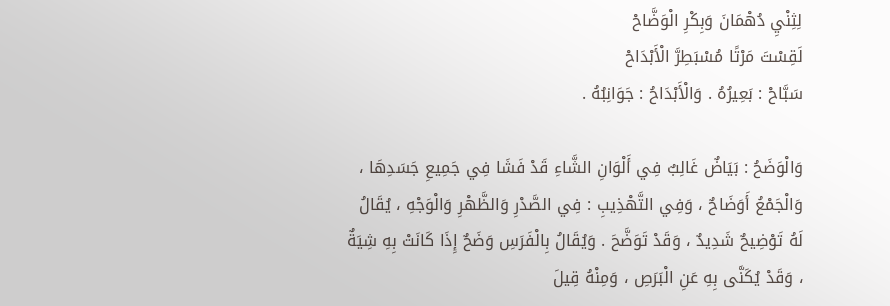لِثِنْيِ دُهْمَانَ وَبِكْرِ الْوَضَّاحْ
لَقِسْتَ مَرْتًا مُسْبَطِرَّ الْأَبْدَاحْ
سَبَّاحْ : بَعِيرُهُ . وَالْأَبْدَاحُ : جَوَانِبُهُ .

وَالْوَضَحُ : بَيَاضٌ غَالِبٌ فِي أَلْوَانِ الشَّاءِ قَدْ فَشَا فِي جَمِيعِ جَسَدِهَا ، وَالْجَمْعُ أَوَضَاحٌ ، وَفِي التَّهْذِيبِ : فِي الصَّدْرِ وَالظَّهْرِ وَالْوَجْهِ ، يُقَالُ لَهُ تَوْضِيحٌ شَدِيدٌ ، وَقَدْ تَوَضَّحَ . وَيُقَالُ بِالْفَرَسِ وَضَحٌ إِذَا كَانَتْ بِهِ شِيَةٌ ، وَقَدْ يُكَنَّى بِهِ عَنِ الْبَرَصِ ، وَمِنْهُ قِيلَ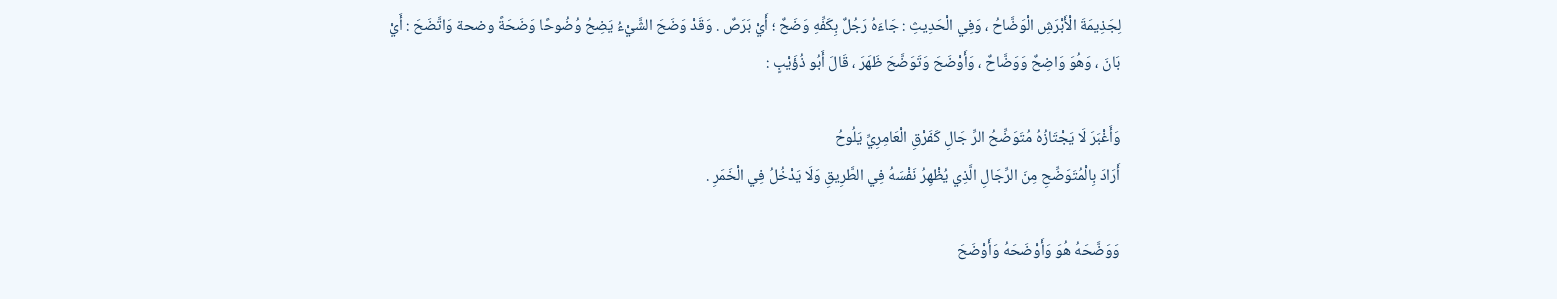لِجَذِيمَةَ الْأَبْرَشِ الْوَضَّاحُ ، وَفِي الْحَدِيثِ : جَاءَهُ رَجُلٌ بِكَفِّهِ وَضَحٌ ؛ أَيْ بَرَصٌ . وَقَدْ وَضَحَ الشَّيْءُ يَضِحُ وُضُوحًا وَضَحَةً وضحة وَاتَّضَحَ : أَيْ بَانَ ، وَهُوَ وَاضِحٌ وَوَضَّاحٌ ، وَأَوْضَحَ وَتَوَضَّحَ ظَهَرَ ، قَالَ أَبُو ذُؤَيْبٍ :

وَأَغْبَرَ لَا يَجْتَازُهُ مُتَوَضِّحُ الرِّ جَالِ كَفَرْقِ الْعَامِرِيِّ يَلُوحُ
أَرَادَ بِالْمُتَوَضِّحِ مِنَ الرِّجَالِ الَّذِي يُظْهِرُ نَفْسَهُ فِي الطَّرِيقِ وَلَا يَدْخُلُ فِي الْخَمَرِ .

وَوَضَّحَهُ هُوَ وَأَوْضَحَهُ وَأَوْضَحَ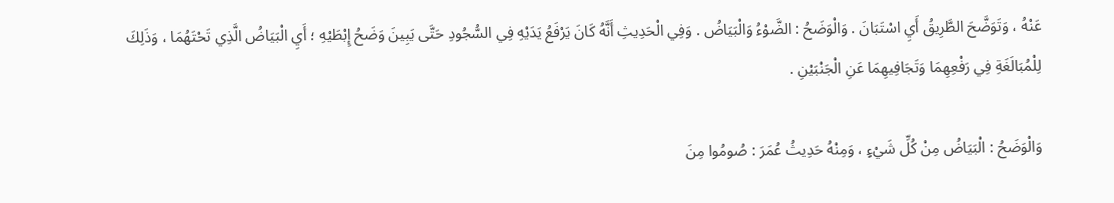عَنْهُ ، وَتَوَضَّحَ الطَّرِيقُ أَيِ اسْتَبَانَ . وَالْوَضَحُ : الضَّوْءُ وَالْبَيَاضُ . وَفِي الْحَدِيثِ أَنَّهُ كَانَ يَرْفَعُ يَدَيْهِ فِي السُّجُودِ حَتَّى يَبِينَ وَضَحُ إِبْطَيْهِ ؛ أَيِ الْبَيَاضُ الَّذِي تَحْتَهُمَا ، وَذَلِكَ لِلْمُبَالَغَةِ فِي رَفْعِهِمَا وَتَجَافِيهِمَا عَنِ الْجَنْبَيْنِ .

وَالْوَضَحُ : الْبَيَاضُ مِنْ كُلِّ شَيْءٍ ، وَمِنْهُ حَدِيثُ عُمَرَ : صُومُوا مِنَ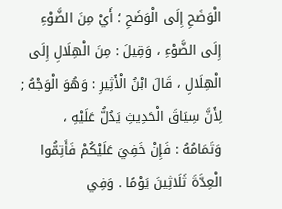الْوَضَحِ إِلَى الْوَضَحِ ؛ أَيْ مِنَ الضَّوْءِ إِلَى الضَّوْءِ ، وَقِيلَ : مِنَ الْهِلَالِ إِلَى الْهِلَالِ ، قَالَ ابْنُ الْأَثِيرِ : وَهُوَ الْوَجْهُ ; لِأَنَّ سِيَاقَ الْحَدِيثِ يَدُلُّ عَلَيْهِ ، وَتَمَامُهُ : فَإِنْ خَفِيَ عَلَيْكُمْ فَأَتِمُّوا الْعِدَّةَ ثَلَاثِينَ يَوْمًا . وَفِي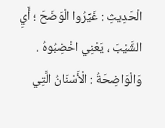الْحَدِيثِ : غَيِّرُوا الْوَضَحَ ؛ أَيِ الشَّيْبَ ، يَعْنِي اخْضِبُوهُ . وَالْوَاضِحَةُ : الْأَسْنَانُ الَّتِي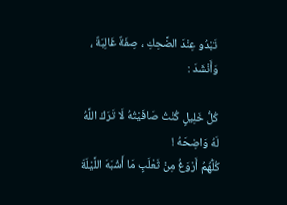تَبْدُو عِنْدَ الضَّحِكِ ، صِفَةٌ غَالِبَةٌ ، وَأَنْشَدَ :

كُلُّ خَلِيلٍ كُنْتُ صَافَيْتُهُ لَا تَرَكَ اللَّهُ لَهُ وَاضِحَهُ !
كُلُّهُمُ أَرْوَغُ مِنْ ثَعْلَبٍ مَا أَشْبَهَ اللَّيْلَةَ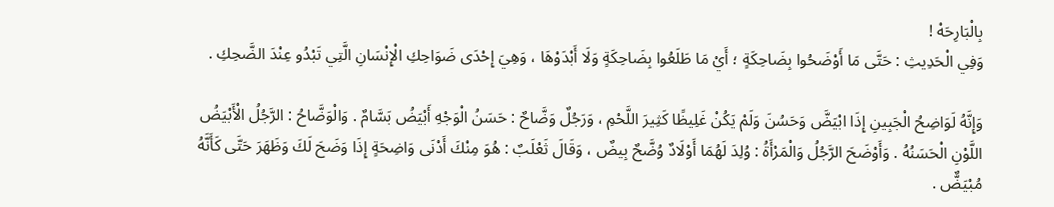بِالْبَارِحَهْ !
وَفِي الْحَدِيثِ : حَتَّى مَا أَوْضَحُوا بِضَاحِكَةٍ ؛ أَيْ مَا طَلَعُوا بِضَاحِكَةٍ وَلَا أَبْدَوْهَا ، وَهِيَ إِحْدَى ضَوَاحِكِ الْإِنْسَانِ الَّتِي تَبْدُو عِنْدَ الضَّحِكِ .

وَإِنَّهُ لَوَاضِحُ الْجَبِينِ إِذَا ابْيَضَّ وَحَسُنَ وَلَمْ يَكُنْ غَلِيظًا كَثِيرَ اللَّحْمِ ، وَرَجُلٌ وَضَّاحٌ : حَسَنُ الْوَجْهِ أَبْيَضُ بَسَّامٌ . وَالْوَضَّاحُ : الرَّجُلُ الْأَبْيَضُ اللَّوْنِ الْحَسَنُهُ . وَأَوْضَحَ الرَّجُلُ وَالْمَرْأَةُ : وُلِدَ لَهُمَا أَوْلَادٌ وُضَّحٌ بِيضٌ ، وَقَالَ ثَعْلَبٌ : هُوَ مِنْكَ أَدْنَى وَاضِحَةٍ إِذَا وَضَحَ لَكَ وَظَهَرَ حَتَّى كَأَنَّهُ مُبْيَضٌّ .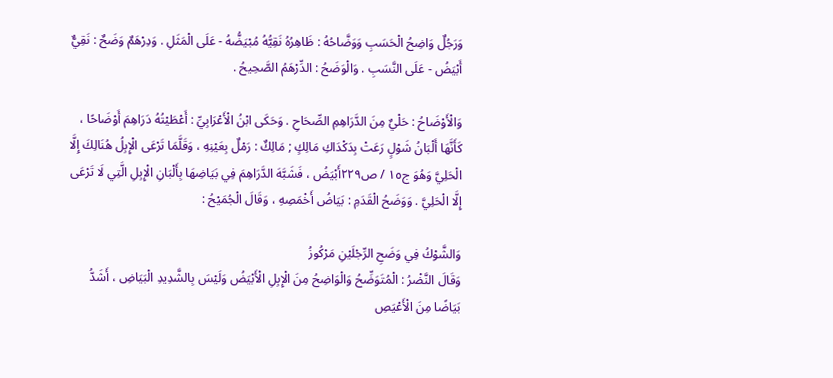وَرَجُلٌ وَاضِحُ الْحَسَبِ وَوَضَّاحُهُ : ظَاهِرُهُ نَقِيُّهُ مُبْيَضُّهُ - عَلَى الْمَثَلِ . وَدِرْهَمٌ وَضَحٌ : نَقِيٌّ أَبْيَضُ - عَلَى النَّسَبِ . وَالْوَضَحُ : الدِّرْهَمُ الصَّحِيحُ .

وَالْأَوْضَاحُ : حَلْيٌ مِنَ الدَّرَاهِمِ الصِّحَاحِ . وَحَكَى ابْنُ الْأَعْرَابِيِّ : أَعْطَيْتُهُ دَرَاهِمَ أَوْضَاحًا ، كَأَنَّهَا أَلْبَانُ شَوْلٍ رَعَتْ بِدَكْدَاكِ مَالِكٍ ; مَالِكٌ : رَمْلٌ بِعَيْنِهِ ، وَقَلَّمَا تَرْعَى الْإِبِلُ هُنَالِكَ إِلَّا الْحَلِيَّ وَهُوَ ج١٥ / ص٢٢٩أَبْيَضُ ، فَشَبَّهَ الدَّرَاهِمَ فِي بَيَاضِهَا بِأَلْبَانِ الْإِبِلِ الَّتِي لَا تَرْعَى إِلَّا الْحَلِيَّ . وَوَضَحُ الْقَدَمِ : بَيَاضُ أَخْمَصِهِ ، وَقَالَ الْجُمَيْحُ :

وَالشَّوْكُ فِي وَضَحِ الرِّجْلَيْنِ مَرْكُوزُ
وَقَالَ النَّضْرُ : الْمُتَوَضِّحُ وَالْوَاضِحُ مِنَ الْإِبِلِ الْأَبْيَضُ وَلَيْسَ بِالشَّدِيدِ الْبَيَاضِ ، أَشَدُّ بَيَاضًا مِنَ الْأَعْيَصِ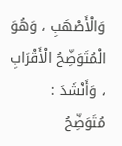وَالْأَصْهَبِ ، وَهُوَ الْمُتَوَضِّحُ الْأَقْرَابِ ، وَأَنْشَدَ :
مُتَوَضِّحُ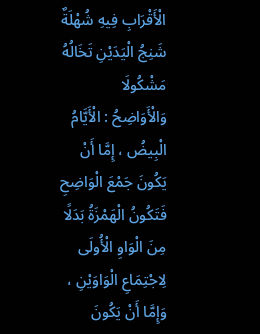الْأَقْرَابِ فِيهِ شُهْلَةٌ شَنِجُ الْيَدَيْنِ تَخَالُهُ مَشْكُولَا
وَالْأَوَاضِحُ : الْأَيَّامُ الْبِيضُ ، إِمَّا أَنْ يَكُونَ جَمْعَ الْوَاضِحِ فَتَكُونُ الْهَمْزَةُ بَدَلًا مِنَ الْوَاوِ الْأُولَى لِاجْتِمَاعِ الْوَاوَيْنِ ، وَإِمَّا أَنْ يَكُونَ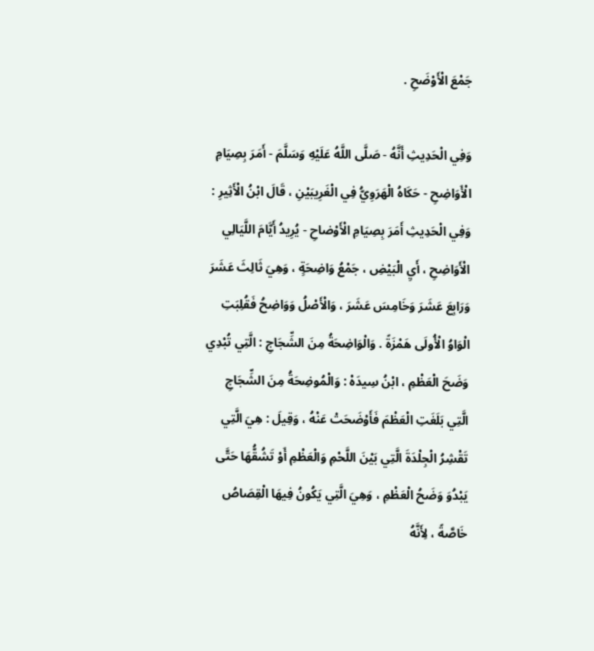جَمْعَ الْأَوْضَحِ .

وَفِي الْحَدِيثِ أَنَّهُ - صَلَّى اللَّهُ عَلَيْهِ وَسَلَّمَ - أَمَرَ بِصِيَامِ الْأَوَاضِحِ - حَكَاهُ الْهَرَوِيُّ فِي الْغَرِيبَيْنِ ، قَالَ ابْنُ الْأَثِيرِ : وَفِي الْحَدِيثِ أَمَرَ بِصِيَامِ الْأَوْضاحِ - يُرِيدُ أَيَّامَ اللَّيَالِي الْأَوَاضِحِ ، أَيِ الْبَيْضِ ، جَمْعُ وَاضِحَةٍ ، وَهِيَ ثَالِثَ عَشَرَ وَرَابِعَ عَشَرَ وَخَامِسَ عَشَرَ ، وَالْأَصْلُ وَوَاضِحُ فَقُلِبَتِ الْوَاوُ الْأُولَى هَمْزَةً . وَالْوَاضِحَةُ مِنَ الشِّجَاجِ : الَّتِي تُبْدِي وَضَحَ الْعَظْمِ ، ابْنُ سِيدَهْ : وَالْمُوضِحَةُ مِنَ الشِّجَاجِ الَّتِي بَلَغَتِ الْعَظْمَ فَأَوْضَحَتْ عَنْهُ ، وَقِيلَ : هِيَ الَّتِي تَقْشِرُ الْجِلْدَةَ الَّتِي بَيْنَ اللَّحْمِ وَالْعَظْمِ أَوْ تَشُقُّهَا حَتَّى يَبْدُوَ وَضَحُ الْعَظْمِ ، وَهِيَ الَّتِي يَكُونُ فِيهَا الْقِصَاصُ خَاصَّةً ، لِأَنَّهُ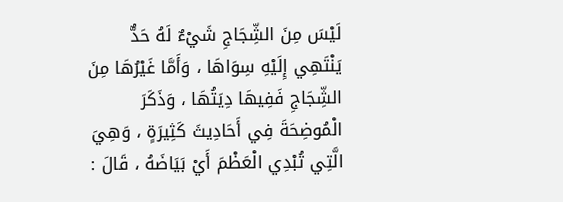لَيْسَ مِنَ الشِّجَاجِ شَيْءٌ لَهُ حَدٌّ يَنْتَهِي إِلَيْهِ سِوَاهَا ، وَأَمَّا غَيْرُهَا مِنَ الشِّجَاجِ فَفِيهَا دِيَتُهَا ، وَذَكَرَ الْمُوضِحَةَ فِي أَحَادِيثَ كَثِيرَةٍ ، وَهِيَ الَّتِي تُبْدِي الْعَظْمَ أَيْ بَيَاضَهُ ، قَالَ :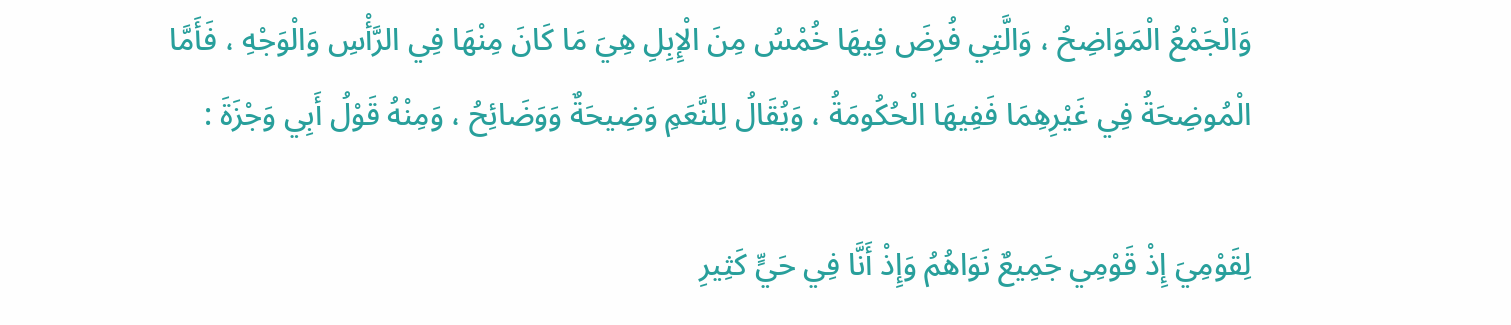وَالْجَمْعُ الْمَوَاضِحُ ، وَالَّتِي فُرِضَ فِيهَا خُمْسُ مِنَ الْإِبِلِ هِيَ مَا كَانَ مِنْهَا فِي الرَّأْسِ وَالْوَجْهِ ، فَأَمَّا الْمُوضِحَةُ فِي غَيْرِهِمَا فَفِيهَا الْحُكُومَةُ ، وَيُقَالُ لِلنَّعَمِ وَضِيحَةٌ وَوَضَائِحُ ، وَمِنْهُ قَوْلُ أَبِي وَجْزَةَ :

لِقَوْمِيَ إِذْ قَوْمِي جَمِيعٌ نَوَاهُمُ وَإِذْ أَنَّا فِي حَيٍّ كَثِيرِ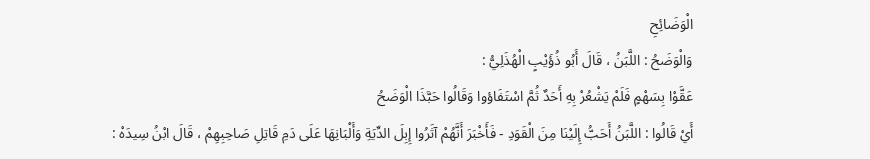الْوَضَائِحِ
وَالْوَضَحُ : اللَّبَنُ ، قَالَ أَبُو ذُؤَيْبٍ الْهُذَلِيُّ :
عَقَّوْا بِسَهْمٍ فَلَمْ يَشْعُرْ بِهِ أَحَدٌ ثُمَّ اسْتَفَاؤوا وَقَالُوا حَبَّذَا الْوَضَحُ
أَيْ قَالُوا : اللَّبَنُ أَحَبُّ إِلَيْنَا مِنَ الْقَوَدِ - فَأَخْبَرَ أَنَّهُمْ آثَرُوا إِبِلَ الدِّيَةِ وَأَلْبَانِهَا عَلَى دَمِ قَاتِلِ صَاحِبِهِمْ ، قَالَ ابْنُ سِيدَهْ :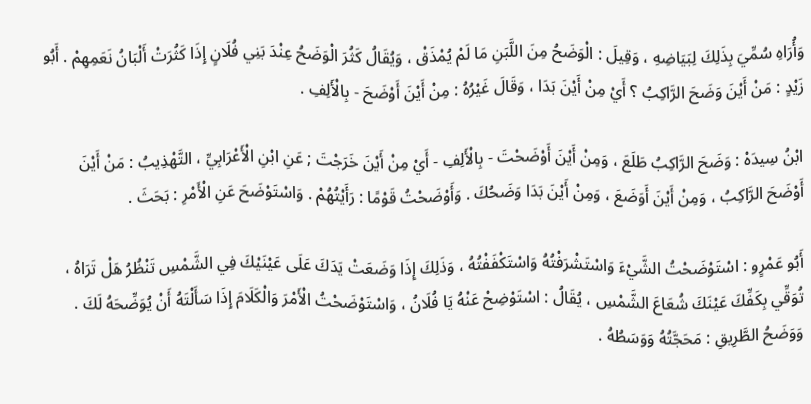وَأُرَاهِ سُمِّيَ بِذَلِكَ لِبَيَاضِهِ ، وَقِيلَ : الْوَضَحُ مِنَ اللَّبَنِ مَا لَمْ يُمْذَقْ ، وَيُقَالُ كَثُرَ الْوَضَحُ عِنْدَ بَنِي فُلَانٍ إِذَا كَثُرَتْ أَلْبَانُ نَعَمِهِمْ . أَبُو زَيْدٍ : مَنْ أَيْنَ وَضَحَ الرَّاكِبُ ؟ أَيْ مِنْ أَيْنَ بَدَا ، وَقَالَ غَيْرُهُ : مِنْ أَيْنَ أَوْضَحَ - بِالْأَلِفِ .

ابْنُ سِيدَهْ : وَضَحَ الرَّاكِبُ طَلَعَ ، وَمِنْ أَيْنَ أَوْضَحْتَ - بِالْأَلِفِ - أَيْ مِنْ أَيْنَ خَرَجْتَ ; عَنِ ابْنِ الْأَعْرَابِيِّ ، التَّهْذِيبُ : مَنْ أَيْنَ أَوْضَحَ الرَّاكِبُ ، وَمِنْ أَيْنَ أَوَضَعَ ، وَمِنْ أَيْنَ بَدَا وَضَحُكَ . وَأَوْضَحْتُ قَوْمًا : رَأَيْتُهُمْ . وَاسْتَوْضَحَ عَنِ الْأَمْرِ : بَحَثَ .

أَبُو عَمْرٍو : اسْتَوْضَحْتُ الشَّيْءَ وَاسْتَشْرَفْتُهُ وَاسْتَكْفَفْتُهُ ، وَذَلِكَ إِذَا وَضَعَتْ يَدَكَ عَلَى عَيْنَيْكَ فِي الشَّمْسِ تَنْظُرُ هَلْ تَرَاهُ ، تُوَقِّي بِكَفِّكَ عَيْنَكَ شُعَاعَ الشَّمْسِ ، يُقَالُ : اسْتَوْضِحْ عَنْهُ يَا فُلَانُ ، وَاسْتَوْضَحْتُ الْأَمْرَ وَالْكَلَامَ إِذَا سَأَلْتَهُ أَنْ يُوَضِّحَهُ لَكَ . وَوَضَحُ الطَّرِيقِ : مَحَجَّتُهُ وَوَسَطُهُ .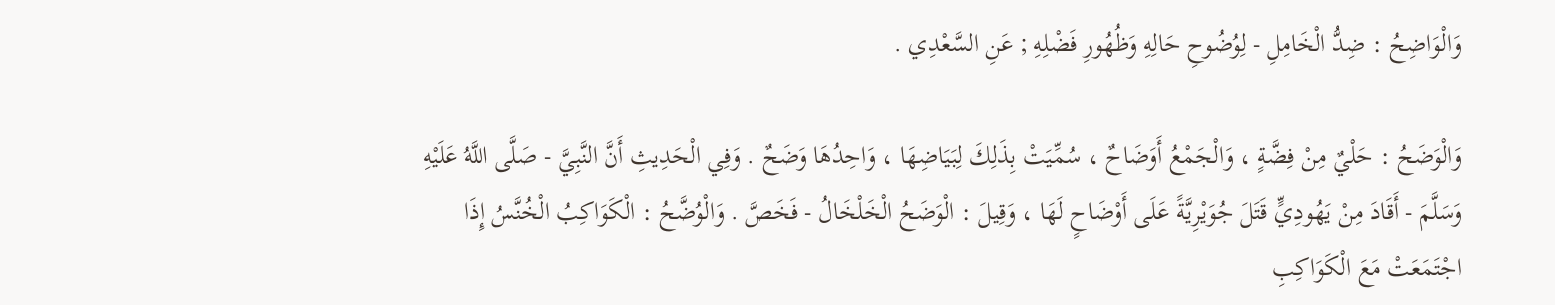وَالْوَاضِحُ : ضِدُّ الْخَامِلِ - لِوُضُوحِ حَالِهِ وَظُهُورِ فَضْلِهِ ; عَنِ السَّعْدِي .

وَالْوَضَحُ : حَلْيٌ مِنْ فِضَّةٍ ، وَالْجَمْعُ أَوَضَاحٌ ، سُمِّيَتْ بِذَلِكَ لِبَيَاضِهَا ، وَاحِدُهَا وَضَحٌ . وَفِي الْحَدِيثِ أَنَّ النَّبِيَّ - صَلَّى اللَّهُ عَلَيْهِ وَسَلَّمَ - أَقَادَ مِنْ يَهُودِيٍّ قَتَلَ جُوَيْرِيَّةً عَلَى أَوْضَاحٍ لَهَا ، وَقِيلَ : الْوَضَحُ الْخَلْخَالُ - فَخَصَّ . وَالْوُضَّحُ : الْكَوَاكِبُ الْخُنَّسُ إِذَا اجْتَمَعَتْ مَعَ الْكَوَاكِبِ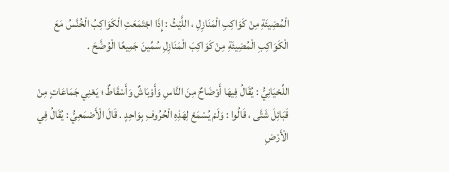الْمُضِيئَةِ مِنْ كَوَاكِبِ الْمَنَازِلِ ، اللَّيْثُ : إِذَا اجْتَمَعَتِ الْكَوَاكِبُ الْخُنَّسُ مَعَ الْكَوَاكِبِ الْمُضِيئَةِ مِنْ كَوَاكِبَ الْمَنَازِلِ سُمِّينَ جَمِيعًا الْوُضَّحَ .

اللِّحْيَانِيُّ : يُقَالُ فِيهَا أَوْضَاحٌ مِنَ النَّاسِ وَأَوْبَاشٌ وَأَسْقَاطٌ ؛ يَعْنِي جَمَاعَاتٍ مِنْ قَبَائِلَ شَتَّى ، قَالُوا : وَلَمْ يُسْمَعْ لِهَذِهِ الْحُرُوفِ بِوَاحِدٍ . قَالَ الْأَصْمَعِيُّ : يُقَالُ فِي الْأَرْضِ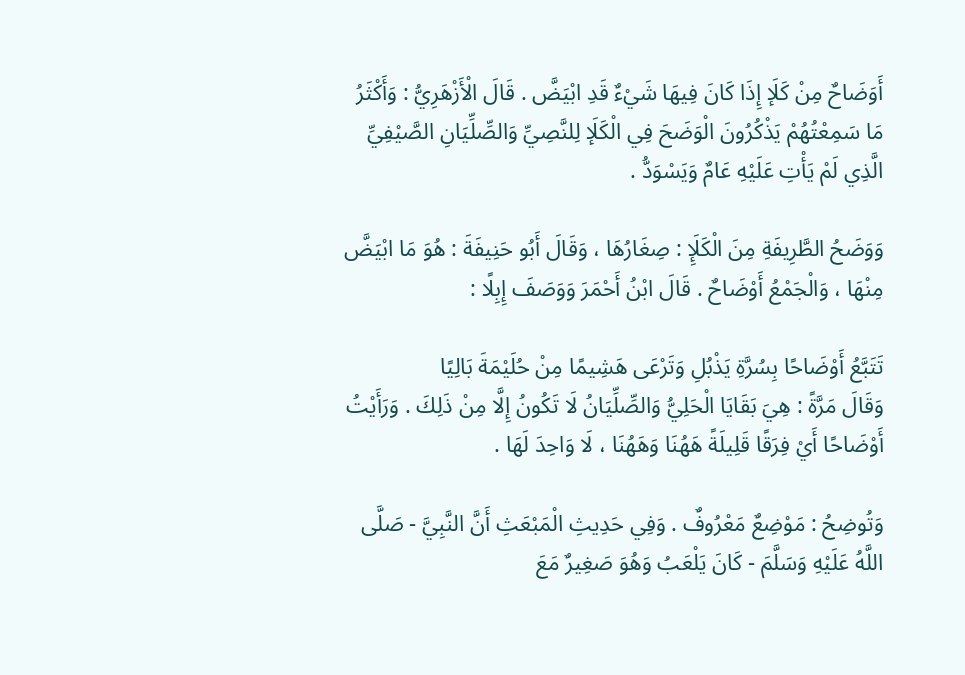أَوَضَاحٌ مِنْ كَلَإ إِذَا كَانَ فِيهَا شَيْءٌ قَدِ ابْيَضَّ . قَالَ الْأَزْهَرِيُّ : وَأَكْثَرُ مَا سَمِعْتُهُمْ يَذْكُرُونَ الْوَضَحَ فِي الْكَلَإ لِلنَّصِيِّ وَالصِّلِّيَانِ الصَّيْفِيِّ الَّذِي لَمْ يَأْتِ عَلَيْهِ عَامٌ وَيَسْوَدُّ .

وَوَضَحُ الطَّرِيفَةِ مِنَ الْكَلَإِ : صِغَارُهَا ، وَقَالَ أَبُو حَنِيفَةَ : هُوَ مَا ابْيَضَّ مِنْهَا ، وَالْجَمْعُ أَوْضَاحٌ . قَالَ ابْنُ أَحْمَرَ وَوَصَفَ إِبِلًا :

تَتَبَّعُ أَوْضَاحًا بِسُرَّةِ يَذْبُلِ وَتَرْعَى هَشِيمًا مِنْ حُلَيْمَةَ بَالِيًا
وَقَالَ مَرَّةً : هِيَ بَقَايَا الْحَلِيُّ وَالصِّلِّيَانُ لَا تَكُونُ إِلَّا مِنْ ذَلِكَ . وَرَأَيْتُ أَوْضَاحًا أَيْ فِرَقًا قَلِيلَةً هَهُنَا وَهَهُنَا ، لَا وَاحِدَ لَهَا .

وَتُوضِحُ : مَوْضِعٌ مَعْرُوفٌ . وَفِي حَدِيثِ الْمَبْعَثِ أَنَّ النَّبِيَّ - صَلَّى اللَّهُ عَلَيْهِ وَسَلَّمَ - كَانَ يَلْعَبُ وَهُوَ صَغِيرٌ مَعَ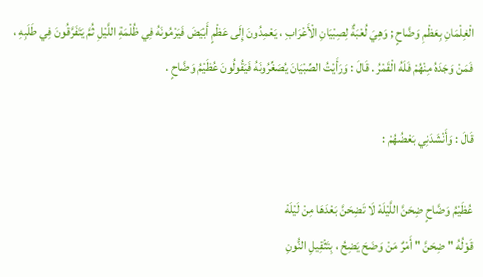الْغِلْمَانِ بِعَظْمِ وَضَّاحٍ ; وَهِيَ لُعْبَةٌ لِصِبْيَانِ الْأَعْرَابِ ، يَعْمِدُونَ إِلَى عَظْمٍ أَبْيَضَ فَيَرْمُونَهُ فِي ظُلْمَةِ اللَّيْلِ ثُمَّ يَتَفَرَّقُونَ فِي طَلَبِهِ ، فَمَنْ وَجَدَهُ مِنْهُمْ فَلَهُ الْقَمْرُ . قَالَ : وَرَأَيْتُ الصِّبْيَانَ يُصَغِّرُونَهُ فَيَقُولُونَ عُظَيْمُ وَضَّاحٍ .

قَالَ : وَأَنْشَدَنِي بَعْضُهُمْ :

عُظَيْمُ وَضَّاحٍ ضِحَنَّ اللَّيْلَهْ لَا تَضِحَنَّ بَعْدَهَا مِنْ لَيْلَهْ
قَوْلُهُ " ضِحَنَّ " أَمْرٌ مَنْ وَضَحَ يَضِحُ ، بِتَثْقِيلِ النُّونِ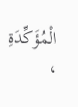الْمُؤَكِّدَةِ ،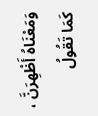وَمَعْنَاهُ أَظْهِرَنَّ ، كَمَا تَقُولُ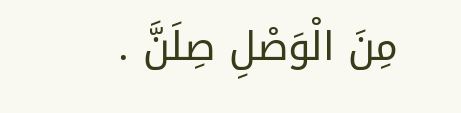مِنَ الْوَصْلِ صِلَنَّ .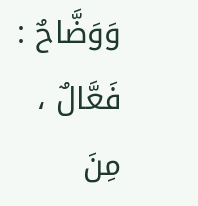وَوَضَّاحٌ : فَعَّالٌ ، مِنَ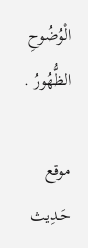الْوُضُوحِ الظُّهُورُ .

موقع حَـدِيث